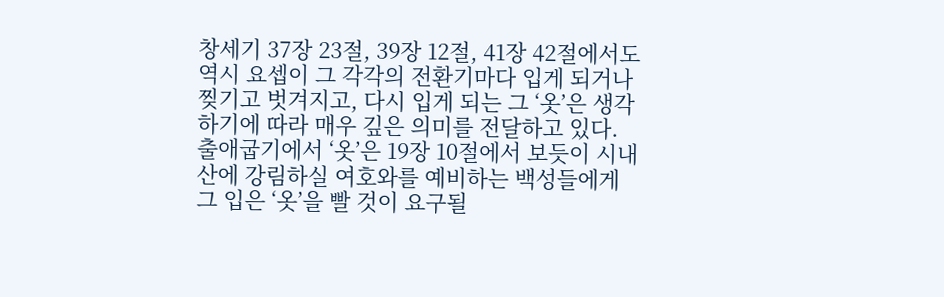창세기 37장 23절, 39장 12절, 41장 42절에서도 역시 요셉이 그 각각의 전환기마다 입게 되거나 찢기고 벗겨지고, 다시 입게 되는 그 ‘옷’은 생각하기에 따라 매우 깊은 의미를 전달하고 있다. 출애굽기에서 ‘옷’은 19장 10절에서 보듯이 시내산에 강림하실 여호와를 예비하는 백성들에게 그 입은 ‘옷’을 빨 것이 요구될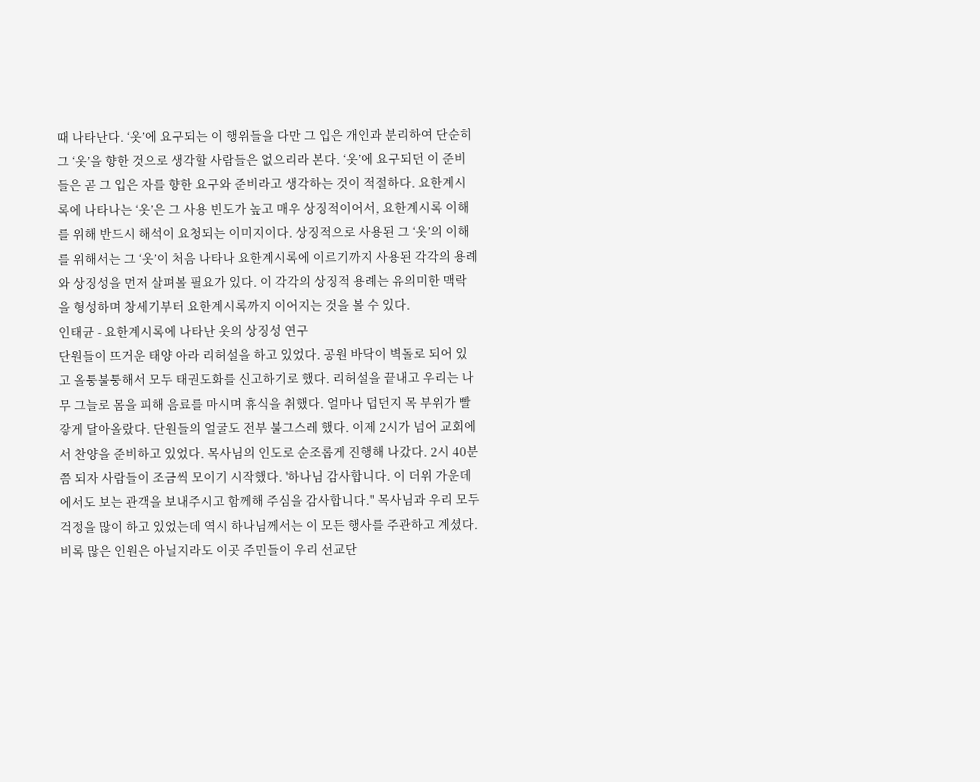때 나타난다. ‘옷’에 요구되는 이 행위들을 다만 그 입은 개인과 분리하여 단순히 그 ‘옷’을 향한 것으로 생각할 사람들은 없으리라 본다. ‘옷’에 요구되던 이 준비들은 곧 그 입은 자를 향한 요구와 준비라고 생각하는 것이 적절하다. 요한계시록에 나타나는 ‘옷’은 그 사용 빈도가 높고 매우 상징적이어서, 요한계시록 이해를 위해 반드시 해석이 요청되는 이미지이다. 상징적으로 사용된 그 ‘옷’의 이해를 위해서는 그 ‘옷’이 처음 나타나 요한계시록에 이르기까지 사용된 각각의 용례와 상징성을 먼저 살펴볼 필요가 있다. 이 각각의 상징적 용례는 유의미한 맥락을 형성하며 창세기부터 요한계시록까지 이어지는 것을 볼 수 있다.
인태균 - 요한계시록에 나타난 옷의 상징성 연구
단원들이 뜨거운 태양 아라 리허설을 하고 있었다. 공원 바닥이 벽돌로 되어 있고 올퉁불퉁해서 모두 태권도화를 신고하기로 했다. 리허설을 끝내고 우리는 나무 그늘로 몸을 피해 음료를 마시며 휴식을 취했다. 얼마나 덥던지 목 부위가 빨갛게 달아올랐다. 단원들의 얼굴도 전부 불그스레 했다. 이제 2시가 넘어 교회에서 찬양을 준비하고 있었다. 목사님의 인도로 순조롭게 진행해 나갔다. 2시 40분쯤 되자 사람들이 조금씩 모이기 시작했다. '하나님 감사합니다. 이 더위 가운데에서도 보는 관객을 보내주시고 함께해 주심을 감사합니다." 목사님과 우리 모두 걱정을 많이 하고 있었는데 역시 하나님께서는 이 모든 행사를 주관하고 계셨다. 비록 많은 인원은 아닐지라도 이곳 주민들이 우리 선교단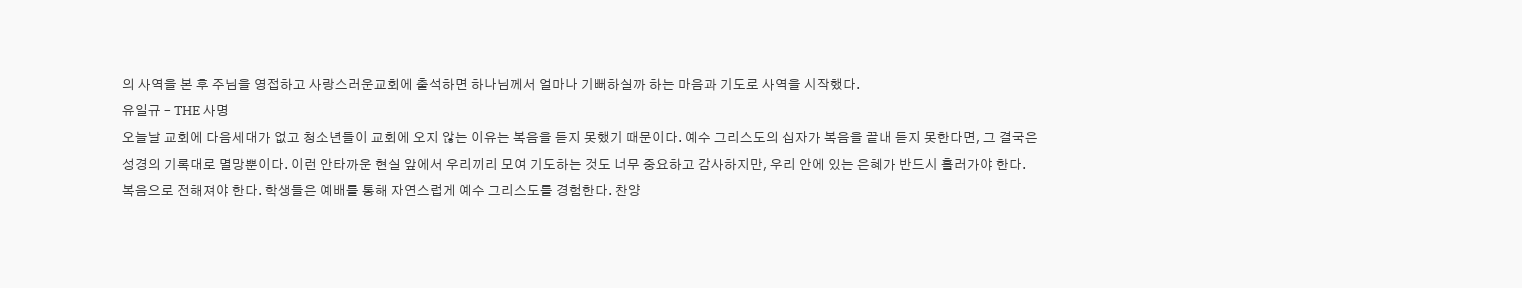의 사역을 본 후 주님을 영접하고 사랑스러운교회에 출석하면 하나님께서 얼마나 기뻐하실까 하는 마음과 기도로 사역을 시작했다.
유일규 – THE 사명
오늘날 교회에 다음세대가 없고 청소년들이 교회에 오지 않는 이유는 복음을 듣지 못했기 때문이다. 예수 그리스도의 십자가 복음을 끝내 듣지 못한다면, 그 결국은 성경의 기록대로 멸망뿐이다. 이런 안타까운 현실 앞에서 우리끼리 모여 기도하는 것도 너무 중요하고 감사하지만, 우리 안에 있는 은혜가 반드시 흘러가야 한다. 복음으로 전해져야 한다. 학생들은 예배를 통해 자연스럽게 예수 그리스도를 경험한다. 찬양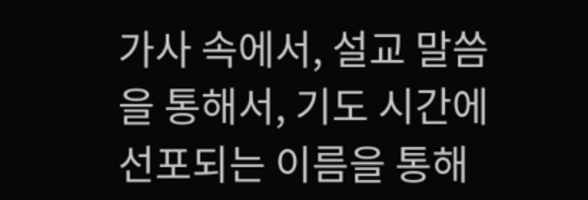가사 속에서, 설교 말씀을 통해서, 기도 시간에 선포되는 이름을 통해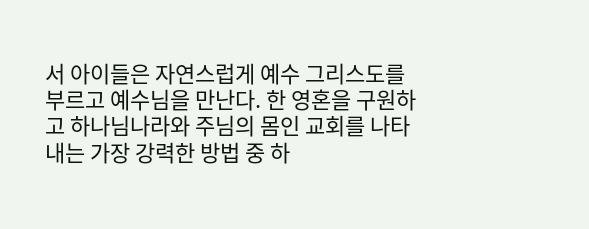서 아이들은 자연스럽게 예수 그리스도를 부르고 예수님을 만난다. 한 영혼을 구원하고 하나님나라와 주님의 몸인 교회를 나타내는 가장 강력한 방법 중 하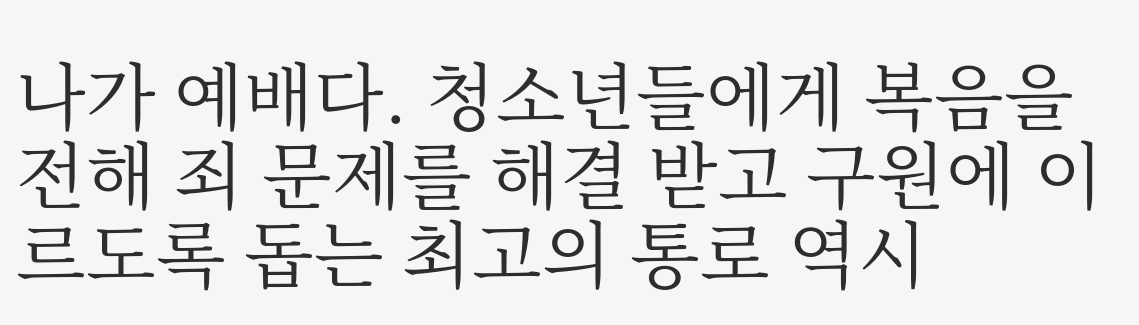나가 예배다. 청소년들에게 복음을 전해 죄 문제를 해결 받고 구원에 이르도록 돕는 최고의 통로 역시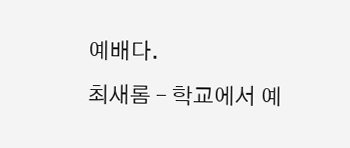예배다.
최새롬 – 학교에서 예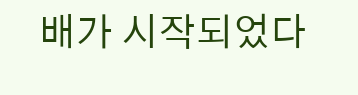배가 시작되었다